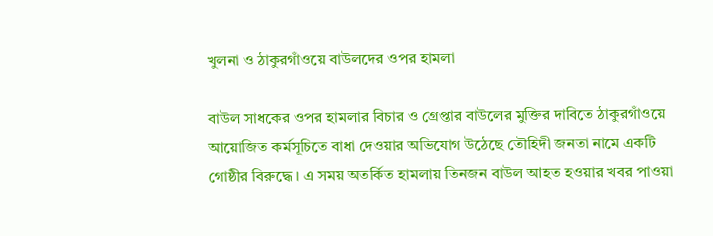খুলনা ও ঠাকুরগাঁওয়ে বাউলদের ওপর হামলা

বাউল সাধকের ওপর হামলার বিচার ও গ্রেপ্তার বাউলের মুক্তির দাবিতে ঠাকুরগাঁওয়ে আয়োজিত কর্মসূচিতে বাধা দেওয়ার অভিযোগ উঠেছে তৌহিদী জনতা নামে একটি গোষ্ঠীর বিরুদ্ধে। এ সময় অতর্কিত হামলায় তিনজন বাউল আহত হওয়ার খবর পাওয়া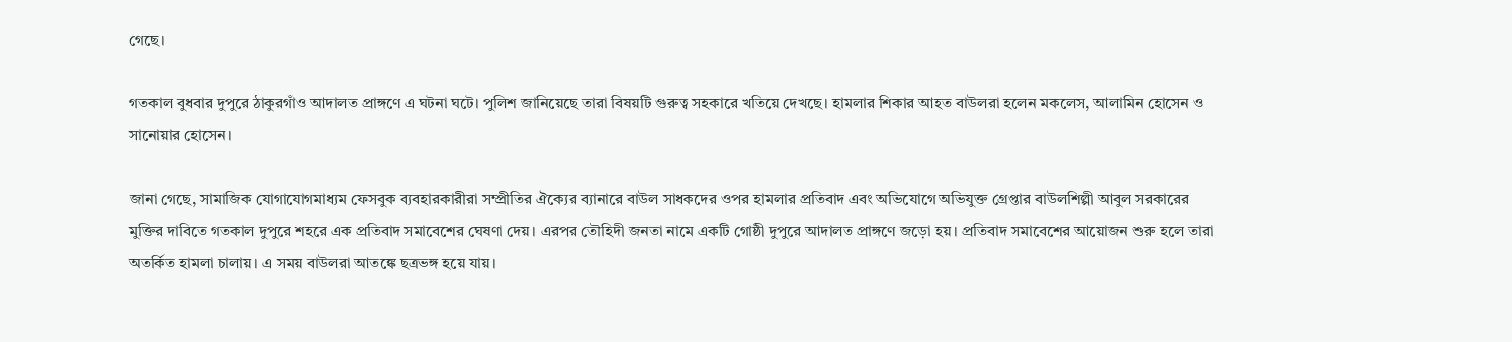গেছে।

গতকাল বুধবার দুপুরে ঠাকুরগাঁও আদালত প্রাঙ্গণে এ ঘটনা ঘটে। পুলিশ জানিয়েছে তারা বিষয়টি গুরুত্ব সহকারে খতিয়ে দেখছে। হামলার শিকার আহত বাউলরা হলেন মকলেস, আলামিন হোসেন ও সানোয়ার হোসেন।

জানা গেছে, সামাজিক যোগাযোগমাধ্যম ফেসবুক ব্যবহারকারীরা সম্প্রীতির ঐক্যের ব্যানারে বাউল সাধকদের ওপর হামলার প্রতিবাদ এবং অভিযোগে অভিযুক্ত গ্রেপ্তার বাউলশিল্পী আবুল সরকারের মুক্তির দাবিতে গতকাল দুপুরে শহরে এক প্রতিবাদ সমাবেশের ঘেষণা দেয়। এরপর তৌহিদী জনতা নামে একটি গোষ্ঠী দুপুরে আদালত প্রাঙ্গণে জড়ো হয়। প্রতিবাদ সমাবেশের আয়োজন শুরু হলে তারা অতর্কিত হামলা চালায়। এ সময় বাউলরা আতঙ্কে ছত্রভঙ্গ হয়ে যায়।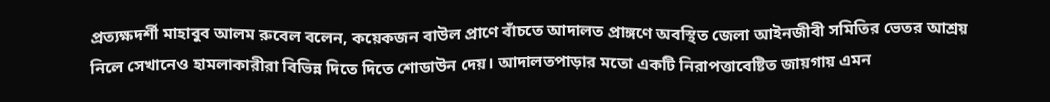প্রত্যক্ষদর্শী মাহাবুব আলম রুবেল বলেন, কয়েকজন বাউল প্রাণে বাঁচতে আদালত প্রাঙ্গণে অবস্থিত জেলা আইনজীবী সমিতির ভেতর আশ্রয় নিলে সেখানেও হামলাকারীরা বিভিন্ন দিতে দিতে শোডাউন দেয়। আদালতপাড়ার মতো একটি নিরাপত্তাবেষ্টিত জায়গায় এমন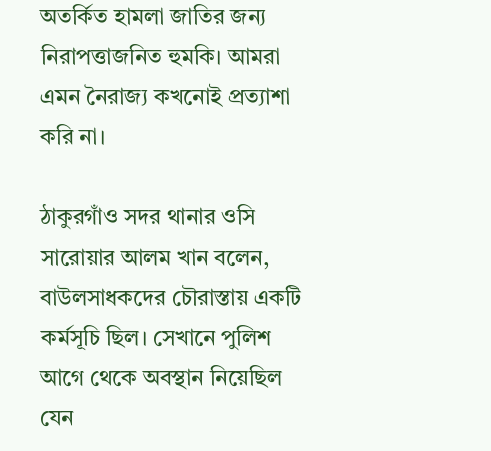অতর্কিত হামলা জাতির জন্য নিরাপত্তাজনিত হুমকি। আমরা এমন নৈরাজ্য কখনোই প্রত্যাশা করি না।

ঠাকুরগাঁও সদর থানার ওসি সারোয়ার আলম খান বলেন, বাউলসাধকদের চৌরাস্তায় একটি কর্মসূচি ছিল। সেখানে পুলিশ আগে থেকে অবস্থান নিয়েছিল যেন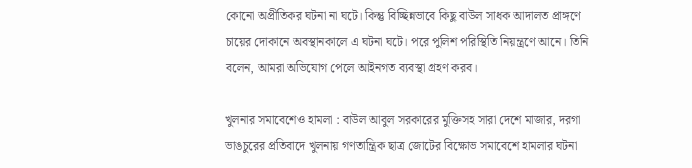কোনো অপ্রীতিকর ঘটনা না ঘটে। কিন্তু বিচ্ছিন্নভাবে কিছু বাউল সাধক আদালত প্রাঙ্গণে চায়ের দোকানে অবস্থানকালে এ ঘটনা ঘটে। পরে পুলিশ পরিস্থিতি নিয়ন্ত্রণে আনে। তিনি বলেন, আমরা অভিযোগ পেলে আইনগত ব্যবস্থা গ্রহণ করব।

খুলনার সমাবেশেও হামলা : বাউল আবুল সরকারের মুক্তিসহ সারা দেশে মাজার, দরগা ভাঙচুরের প্রতিবাদে খুলনায় গণতান্ত্রিক ছাত্র জোটের বিক্ষোভ সমাবেশে হামলার ঘটনা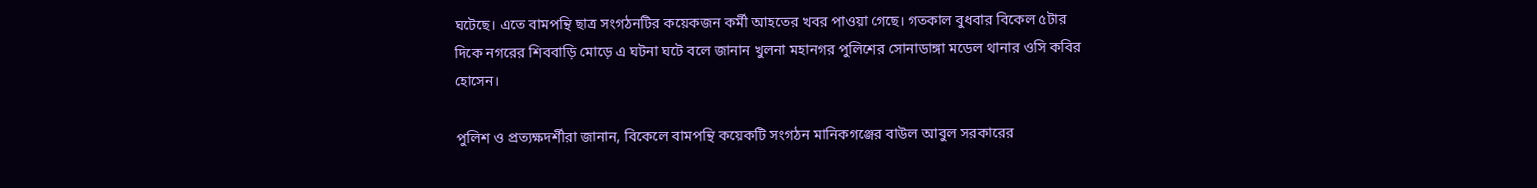ঘটেছে। এতে বামপন্থি ছাত্র সংগঠনটির কয়েকজন কর্মী আহতের খবর পাওয়া গেছে। গতকাল বুধবার বিকেল ৫টার দিকে নগরের শিববাড়ি মোড়ে এ ঘটনা ঘটে বলে জানান খুলনা মহানগর পুলিশের সোনাডাঙ্গা মডেল থানার ওসি কবির হোসেন।

পুলিশ ও প্রত্যক্ষদর্শীরা জানান, বিকেলে বামপন্থি কয়েকটি সংগঠন মানিকগঞ্জের বাউল আবুল সরকারের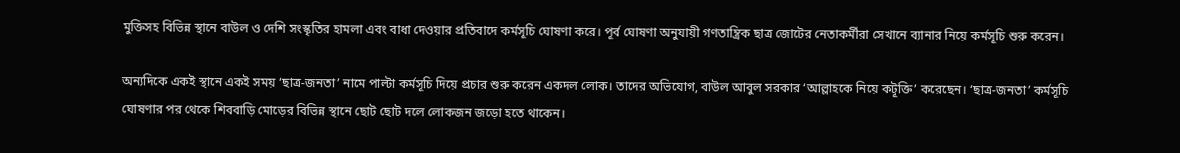মুক্তিসহ বিভিন্ন স্থানে বাউল ও দেশি সংস্কৃতির হামলা এবং বাধা দেওয়ার প্রতিবাদে কর্মসূচি ঘোষণা করে। পূর্ব ঘোষণা অনুযায়ী গণতান্ত্রিক ছাত্র জোটের নেতাকর্মীরা সেখানে ব্যানার নিয়ে কর্মসূচি শুরু করেন।

অন্যদিকে একই স্থানে একই সময় ‘ছাত্র-জনতা’ নামে পাল্টা কর্মসূচি দিয়ে প্রচার শুরু করেন একদল লোক। তাদের অভিযোগ, বাউল আবুল সরকার ‘আল্লাহকে নিয়ে কটূক্তি’ করেছেন। ‘ছাত্র-জনতা’ কর্মসূচি ঘোষণার পর থেকে শিববাড়ি মোড়ের বিভিন্ন স্থানে ছোট ছোট দলে লোকজন জড়ো হতে থাকেন।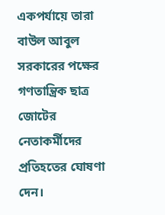একপর্যায়ে তারা বাউল আবুল সরকারের পক্ষের গণতান্ত্রিক ছাত্র জোটের নেতাকর্মীদের প্রতিহতের ঘোষণা দেন।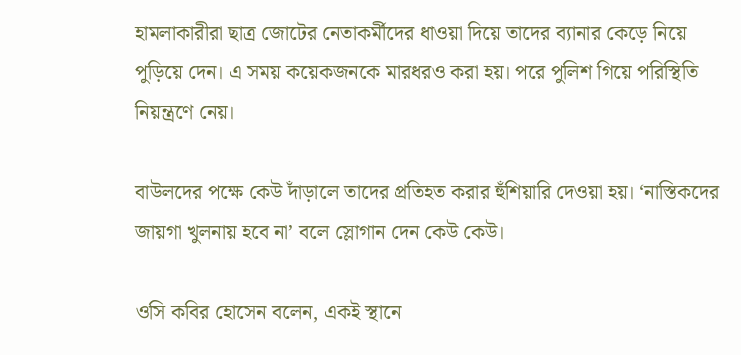হামলাকারীরা ছাত্র জোটের নেতাকর্মীদের ধাওয়া দিয়ে তাদের ব্যানার কেড়ে নিয়ে পুড়িয়ে দেন। এ সময় কয়েকজনকে মারধরও করা হয়। পরে পুলিশ গিয়ে পরিস্থিতি নিয়ন্ত্রণে নেয়।

বাউলদের পক্ষে কেউ দাঁড়ালে তাদের প্রতিহত করার হুঁশিয়ারি দেওয়া হয়। ‘নাস্তিকদের জায়গা খুলনায় হবে না’ বলে স্লোগান দেন কেউ কেউ।

ওসি কবির হোসেন বলেন, একই স্থানে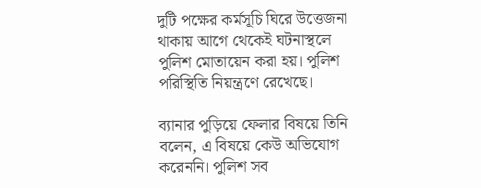দুটি পক্ষের কর্মসূচি ঘিরে উত্তেজনা থাকায় আগে থেকেই ঘটনাস্থলে পুলিশ মোতায়েন করা হয়। পুলিশ পরিস্থিতি নিয়ন্ত্রণে রেখেছে।

ব্যানার পুড়িয়ে ফেলার বিষয়ে তিনি বলেন, এ বিষয়ে কেউ অভিযোগ করেননি। পুলিশ সব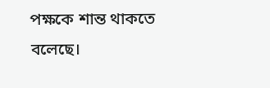পক্ষকে শান্ত থাকতে বলেছে।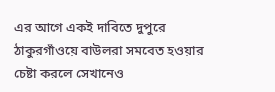এর আগে একই দাবিতে দুপুরে ঠাকুরগাঁওয়ে বাউলরা সমবেত হওয়ার চেষ্টা করলে সেখানেও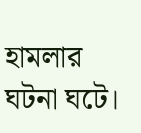হামলার ঘটনা ঘটে।